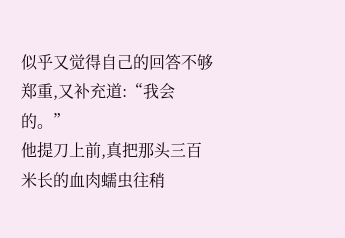似乎又觉得自己的回答不够郑重,又补充道:“我会的。”
他提刀上前,真把那头三百米长的血肉蠕虫往稍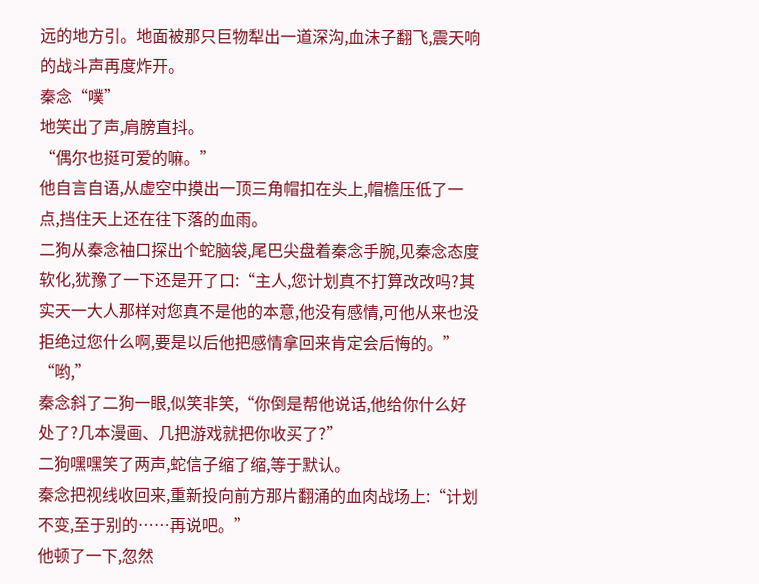远的地方引。地面被那只巨物犁出一道深沟,血沫子翻飞,震天响的战斗声再度炸开。
秦念“噗”
地笑出了声,肩膀直抖。
“偶尔也挺可爱的嘛。”
他自言自语,从虚空中摸出一顶三角帽扣在头上,帽檐压低了一点,挡住天上还在往下落的血雨。
二狗从秦念袖口探出个蛇脑袋,尾巴尖盘着秦念手腕,见秦念态度软化,犹豫了一下还是开了口:“主人,您计划真不打算改改吗?其实天一大人那样对您真不是他的本意,他没有感情,可他从来也没拒绝过您什么啊,要是以后他把感情拿回来肯定会后悔的。”
“哟,”
秦念斜了二狗一眼,似笑非笑,“你倒是帮他说话,他给你什么好处了?几本漫画、几把游戏就把你收买了?”
二狗嘿嘿笑了两声,蛇信子缩了缩,等于默认。
秦念把视线收回来,重新投向前方那片翻涌的血肉战场上:“计划不变,至于别的……再说吧。”
他顿了一下,忽然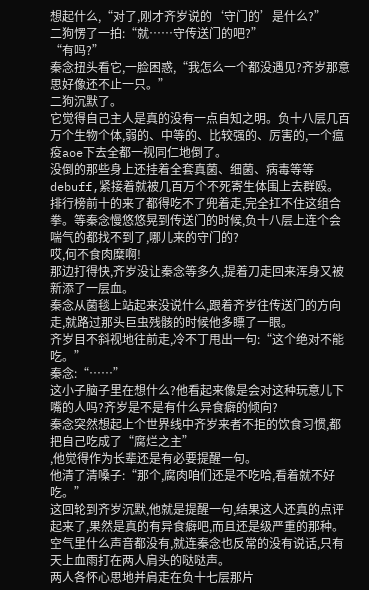想起什么,“对了,刚才齐岁说的‘守门的’是什么?”
二狗愣了一拍:“就……守传送门的吧?”
“有吗?”
秦念扭头看它,一脸困惑,“我怎么一个都没遇见?齐岁那意思好像还不止一只。”
二狗沉默了。
它觉得自己主人是真的没有一点自知之明。负十八层几百万个生物个体,弱的、中等的、比较强的、厉害的,一个瘟疫aoe下去全都一视同仁地倒了。
没倒的那些身上还挂着全套真菌、细菌、病毒等等debuff,紧接着就被几百万个不死寄生体围上去群殴。排行榜前十的来了都得吃不了兜着走,完全扛不住这组合拳。等秦念慢悠悠晃到传送门的时候,负十八层上连个会喘气的都找不到了,哪儿来的守门的?
哎,何不食肉糜啊!
那边打得快,齐岁没让秦念等多久,提着刀走回来浑身又被新添了一层血。
秦念从菌毯上站起来没说什么,跟着齐岁往传送门的方向走,就路过那头巨虫残骸的时候他多瞟了一眼。
齐岁目不斜视地往前走,冷不丁甩出一句:“这个绝对不能吃。”
秦念:“……”
这小子脑子里在想什么?他看起来像是会对这种玩意儿下嘴的人吗?齐岁是不是有什么异食癖的倾向?
秦念突然想起上个世界线中齐岁来者不拒的饮食习惯,都把自己吃成了“腐烂之主”
,他觉得作为长辈还是有必要提醒一句。
他清了清嗓子:“那个,腐肉咱们还是不吃哈,看着就不好吃。”
这回轮到齐岁沉默,他就是提醒一句,结果这人还真的点评起来了,果然是真的有异食癖吧,而且还是级严重的那种。
空气里什么声音都没有,就连秦念也反常的没有说话,只有天上血雨打在两人肩头的哒哒声。
两人各怀心思地并肩走在负十七层那片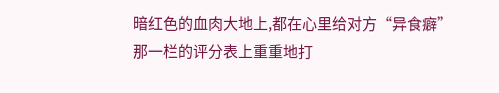暗红色的血肉大地上,都在心里给对方“异食癖”
那一栏的评分表上重重地打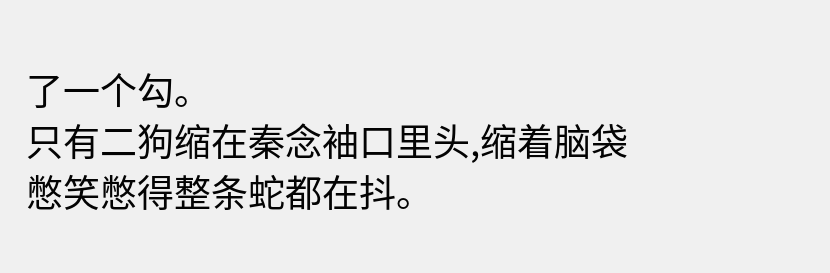了一个勾。
只有二狗缩在秦念袖口里头,缩着脑袋憋笑憋得整条蛇都在抖。